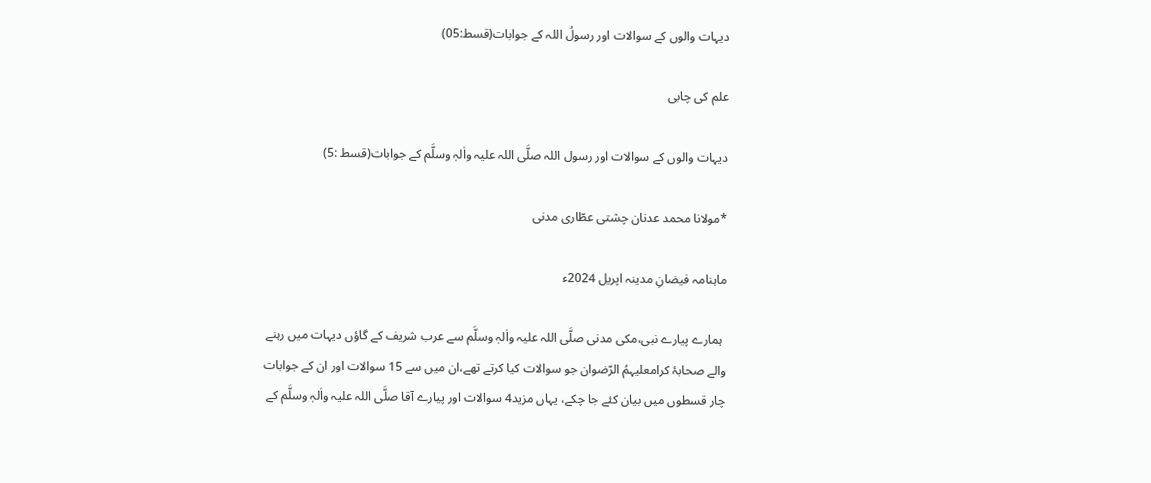دیہات والوں کے سوالات اور رسولُ اللہ کے جوابات(قسط:05)

علم کی چابی

دیہات والوں کے سوالات اور رسول اللہ صلَّی اللہ علیہ واٰلہٖ وسلَّم کے جوابات(قسط :5)

*مولانا محمد عدنان چشتی عطّاری مدنی

ماہنامہ فیضانِ مدینہ اپریل 2024ء

 ہمارے پیارے نبی،مکی مدنی صلَّی اللہ علیہ واٰلہٖ وسلَّم سے عرب شریف کے گاؤں دیہات میں رہنے والے صحابۂ کرامعلیہمُ الرّضوان جو سوالات کیا کرتے تھے،ان میں سے 15 سوالات اور ان کے جوابات چار قسطوں میں بیان کئے جا چکے، یہاں مزید4 سوالات اور پیارے آقا صلَّی اللہ علیہ واٰلہٖ وسلَّم کے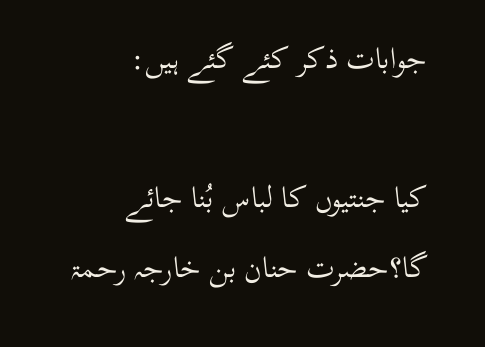جوابات ذکر کئے گئے ہیں:

کیا جنتیوں کا لباس بُنا جائے گا؟حضرت حنان بن خارجہ رحمۃ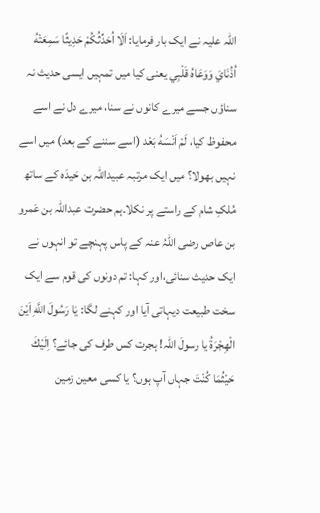اللہ علیہ نے ایک بار فرمایا: اَلَا اُحَدِّثُكُمْ حَدِيثًا سَمِعَتْهُ اُذُنَايَ وَوَعَاهُ قَلْبِي یعنی کیا میں تمہیں ایسی حدیث نہ سناؤں جسے میرے کانوں نے سنا، میرے دل نے اسے محفوظ کیا، لَمْ اَنْسَهُ بَعْد (اسے سننے کے بعد) میں اسے نہیں بھولا؟ میں ایک مرتبہ عبیداللہ بن حَیدَہ کے ساتھ مُلکِ شام کے راستے پر نکلا۔ہم حضرت عبداللہ بن عَمرو بن عاص رضی اللہُ عنہ کے پاس پہنچے تو انہوں نے ایک حدیث سنائی،اور کہا: تم دونوں کی قوم سے ایک سخت طبیعت دیہاتی آیا اور کہنے لگا: يَا رَسُولَ اللَّهِ اَيْنَ الْهِجْرَةُ یا رسولَ اللہ! ہجرت کس طرف کی جائے؟ اِلَيْكَ حَيْثُمَا كُنْتَ جہاں آپ ہوں؟ یا کسی معین زمین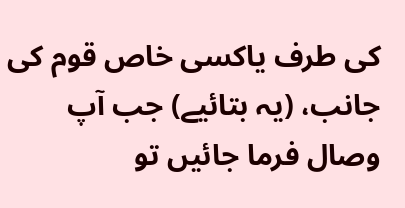کی طرف یاکسی خاص قوم کی جانب، (یہ بتائیے) جب آپ وصال فرما جائیں تو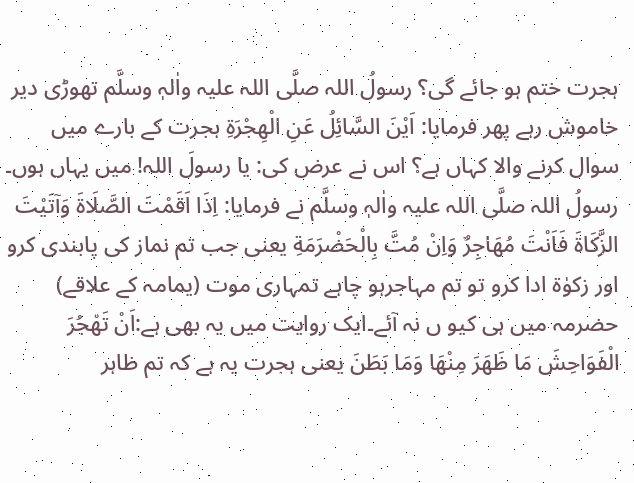ہجرت ختم ہو جائے گی؟ رسولُ اللہ صلَّی اللہ علیہ واٰلہٖ وسلَّم تھوڑی دیر خاموش رہے پھر فرمایا: اَيْنَ السَّائِلُ عَنِ الْهِجْرَةِ ہجرت کے بارے میں سوال کرنے والا کہاں ہے؟ اس نے عرض کی: یا رسولَ اللہ! میں یہاں ہوں۔ رسولُ اللہ صلَّی اللہ علیہ واٰلہٖ وسلَّم نے فرمایا: اِذَا اَقَمْتَ الصَّلَاةَ وَآتَيْتَ الزَّكَاةَ فَاَنْتَ مُهَاجِرٌ وَاِنْ مُتَّ بِالْحَضْرَمَةِ یعنی جب تم نماز کی پابندی کرو اور زکوٰۃ ادا کرو تو تم مہاجرہو چاہے تمہاری موت (یمامہ کے علاقے) حضرمہ میں ہی کیو ں نہ آئے۔ایک روایت میں یہ بھی ہے:اَنْ تَهْجُرَ الْفَوَاحِشَ مَا ظَهَرَ مِنْهَا وَمَا بَطَنَ یعنی ہجرت یہ ہے کہ تم ظاہر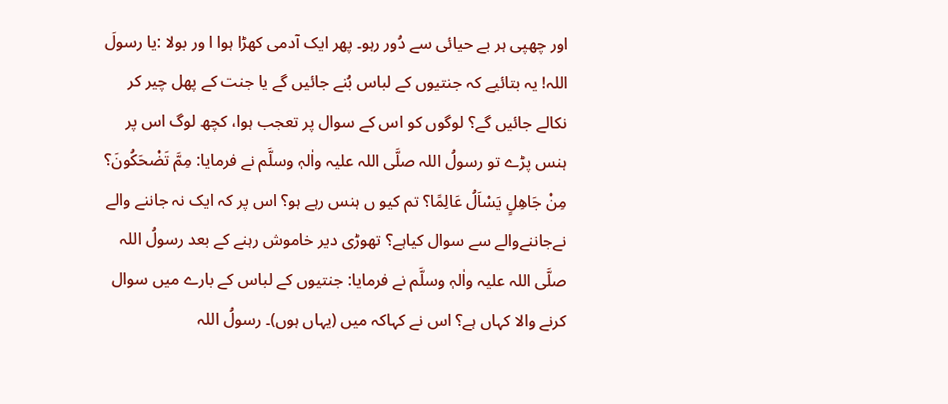اور چھپی ہر بے حیائی سے دُور رہو۔ پھر ایک آدمی کھڑا ہوا ا ور بولا :یا رسولَ اللہ! یہ بتائیے کہ جنتیوں کے لباس بُنے جائیں گے یا جنت کے پھل چیر کر نکالے جائیں گے؟ لوگوں کو اس کے سوال پر تعجب ہوا، کچھ لوگ اس پر ہنس پڑے تو رسولُ اللہ صلَّی اللہ علیہ واٰلہٖ وسلَّم نے فرمایا: مِمَّ تَضْحَكُونَ؟ مِنْ جَاهِلٍ يَسْاَلُ عَالِمًا؟ تم کیو ں ہنس رہے ہو؟ اس پر کہ ایک نہ جاننے والے نےجاننےوالے سے سوال کیاہے؟ تھوڑی دیر خاموش رہنے کے بعد رسولُ اللہ صلَّی اللہ علیہ واٰلہٖ وسلَّم نے فرمایا: جنتیوں کے لباس کے بارے میں سوال کرنے والا کہاں ہے؟ اس نے کہاکہ میں (یہاں ہوں)۔ رسولُ اللہ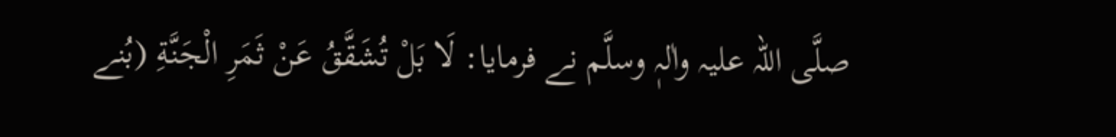صلَّی اللہ علیہ واٰلہٖ وسلَّم نے فرمایا: لَا بَلْ تُشَقَّقُ عَنْ ثَمَرِ الْجَنَّةِ (بُنے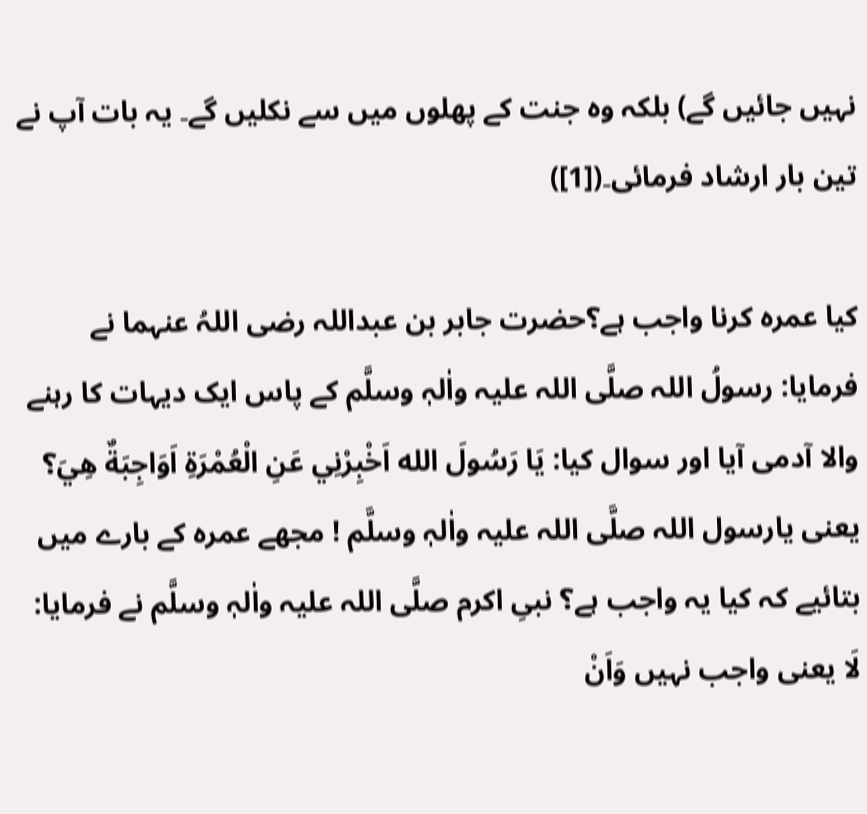نہیں جائیں گے) بلکہ وہ جنت کے پھلوں میں سے نکلیں گے۔ یہ بات آپ نے تین بار ارشاد فرمائی۔([1])

کیا عمرہ کرنا واجب ہے؟حضرت جابر بن عبداللہ رضی اللہُ عنہما نے فرمایا: رسولُ اللہ صلَّی اللہ علیہ واٰلہٖ وسلَّم کے پاس ایک دیہات کا رہنے والا آدمی آیا اور سوال کیا: يَا رَسُولَ الله اَخْبِرْنِي عَنِ الْعُمْرَةِ اَوَاجِبَةٌ هِيَ؟ یعنی یارسول اللہ صلَّی اللہ علیہ واٰلہٖ وسلَّم ! مجھے عمرہ کے بارے میں بتائیے کہ کیا یہ واجب ہے؟ نبیِ اکرم صلَّی اللہ علیہ واٰلہٖ وسلَّم نے فرمایا: لَا یعنی واجب نہیں وَاَنْ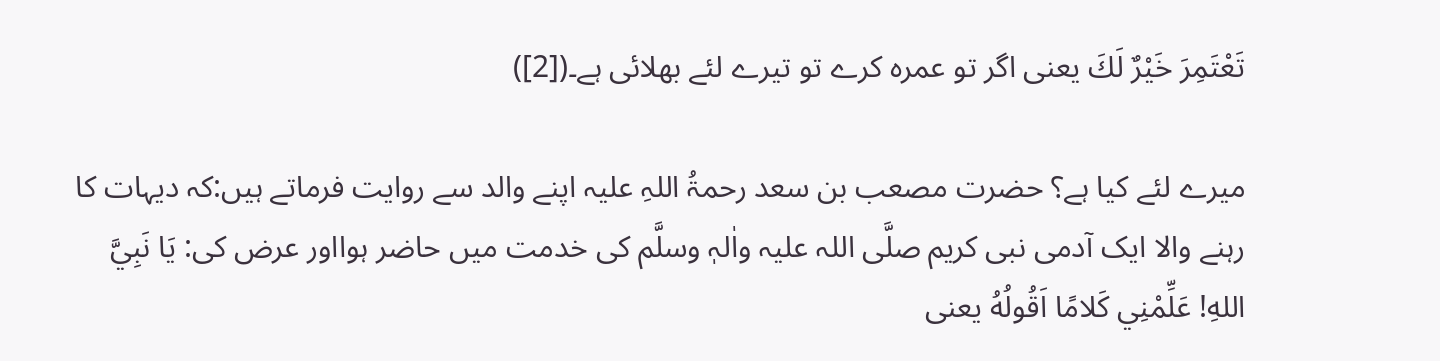تَعْتَمِرَ خَيْرٌ لَكَ یعنی اگر تو عمرہ کرے تو تیرے لئے بھلائی ہے۔([2])

میرے لئے کیا ہے؟ حضرت مصعب بن سعد رحمۃُ اللہِ علیہ اپنے والد سے روایت فرماتے ہیں:کہ دیہات کا رہنے والا ایک آدمی نبی کریم صلَّی اللہ علیہ واٰلہٖ وسلَّم کی خدمت میں حاضر ہوااور عرض کی: يَا نَبِيَّ اللهِ! عَلِّمْنِي كَلامًا اَقُولُهُ یعنی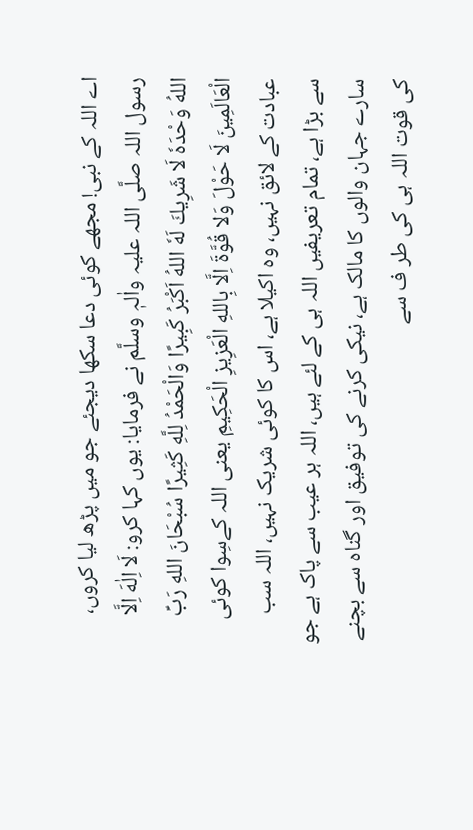اے اللہ کے نبی! مجھے کوئی دعا سکھا دیجئے جو میں پڑھ لیا کروں، رسول اللہ صلَّی اللہ علیہ واٰلہٖ وسلَّم نے فرمایا: یوں کہا کرو: لَا اِلٰهَ اِلَّا اللهُ وَحْدَهٗ لَا شَرِيكَ لَهٗ اللهُ اَكْبَرُ كَبِيرًا وَالْحَمْدُ لِلَّهِ كَثِيرًا سُبْحَانَ اللهِ رَبِّ الْعَالَمِينَ لَا حَوْلَ وَلا قُوَّةَ اِلَّا بِاللهِ الْعَزِيزِ الْحَكِيمِ یعنی اللہ کےسِوا کوئی عبادت کے لائق نہیں، وہ اکیلا ہے، اس کا کوئی شریک نہیں، اللہ سب سے بڑا ہے، تمام تعریفیں اللہ ہی کے لئے ہیں، اللہ ہر عیب سے پاک ہے جو سارے جہان والوں کا مالک ہے، نیکی کرنے کی توفیق اور گناہ سے بچنے کی قوت اللہ ہی کی طر ف سے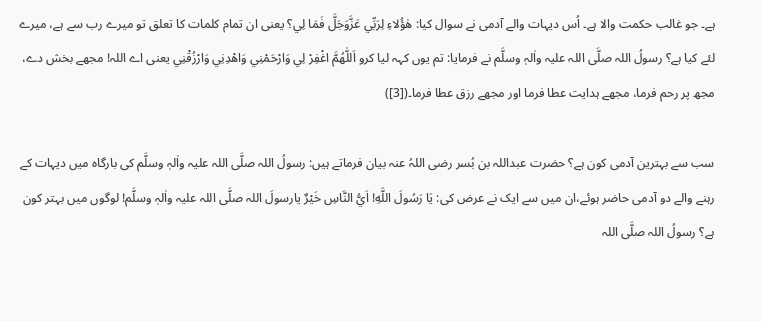ہے۔ جو غالب حکمت والا ہے۔ اُس دیہات والے آدمی نے سوال کیا: هٰؤُلاءِ لِرَبِّي عَزَّوَجَلَّ فَمَا لِي؟ یعنی ان تمام کلمات کا تعلق تو میرے رب سے ہے، میرے لئے کیا ہے؟ رسولُ اللہ صلَّی اللہ علیہ واٰلہٖ وسلَّم نے فرمایا: تم یوں کہہ لیا کرو اَللّٰهُمَّ اغْفِرْ لِي وَارْحَمْنِي وَاهْدِنِي وَارْزُقْنِي یعنی اے اللہ! مجھے بخش دے، مجھ پر رحم فرما، مجھے ہدایت عطا فرما اور مجھے رزق عطا فرما۔([3])

سب سے بہترین آدمی کون ہے؟ حضرت عبداللہ بن بُسر رضی اللہُ عنہ بیان فرماتے ہیں: رسولُ اللہ صلَّی اللہ علیہ واٰلہٖ وسلَّم کی بارگاہ میں دیہات کے رہنے والے دو آدمی حاضر ہوئے،ان میں سے ایک نے عرض کی: يَا رَسُولَ اللَّهِ! اَيُّ النَّاسِ خَيْرٌ یارسولَ اللہ صلَّی اللہ علیہ واٰلہٖ وسلَّم! لوگوں میں بہتر کون ہے؟ رسولُ اللہ صلَّی اللہ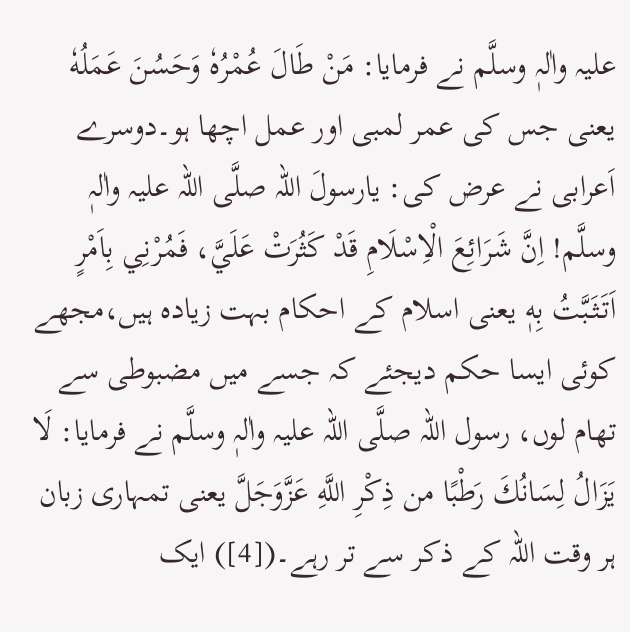علیہ واٰلہٖ وسلَّم نے فرمایا: مَنْ طَالَ عُمْرُهٗ وَحَسُنَ عَمَلُهٗ یعنی جس کی عمر لمبی اور عمل اچھا ہو۔دوسرے اَعرابی نے عرض کی: یارسولَ اللہ صلَّی اللہ علیہ واٰلہٖ وسلَّم! اِنَّ شَرَائِعَ الْاِسْلَامِ قَدْ كَثُرَتْ عَلَيَّ، فَمُرْنِي بِاَمْرٍ اَتَثَبَّتُ بِهٖ یعنی اسلام کے احکام بہت زیادہ ہیں،مجھے کوئی ایسا حکم دیجئے کہ جسے میں مضبوطی سے تھام لوں، رسول اللہ صلَّی اللہ علیہ واٰلہٖ وسلَّم نے فرمایا: لَا يَزَالُ لِسَانُكَ رَطْبًا من ذِكْرِ اللَّهِ عَزَّوَجَلَّ یعنی تمہاری زبان ہر وقت اللہ کے ذکر سے تر رہے۔([4]) ایک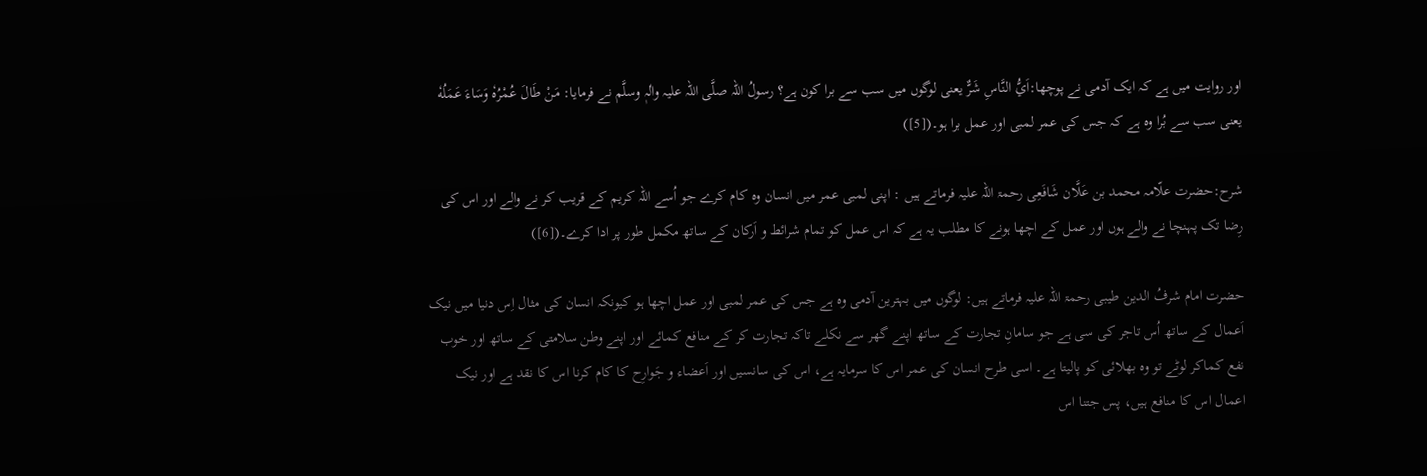اور روایت میں ہے کہ ایک آدمی نے پوچھا:اَيُّ النَّاسِ شَرٌّ یعنی لوگوں میں سب سے برا کون ہے؟ رسولُ اللہ صلَّی اللہ علیہ واٰلہٖ وسلَّم نے فرمایا: مَنْ طَالَ عُمْرُهٗ وَسَاءَ عَمَلُهٗ یعنی سب سے بُرا وہ ہے کہ جس کی عمر لمبی اور عمل برا ہو۔([5])

شرح:حضرت علّامہ محمد بن عَلَّان شَافَعِی رحمۃ اللہ علیہ فرماتے ہیں : اپنی لمبی عمر میں انسان وہ کام کرے جو اُسے اللہ کریم کے قریب کر نے والے اور اس کی رِضا تک پہنچا نے والے ہوں اور عمل کے اچھا ہونے کا مطلب یہ ہے کہ اس عمل کو تمام شرائط و اَرکان کے ساتھ مکمل طور پر ادا کرے۔([6])

حضرت امام شرفُ الدین طیبی رحمۃ اللہ علیہ فرماتے ہیں: لوگوں میں بہترین آدمی وہ ہے جس کی عمر لمبی اور عمل اچھا ہو کیونکہ انسان کی مثال اِس دنیا میں نیک اَعمال کے ساتھ اُس تاجر کی سی ہے جو سامانِ تجارت کے ساتھ اپنے گھر سے نکلے تاکہ تجارت کر کے منافع کمائے اور اپنے وطن سلامتی کے ساتھ اور خوب نفع کماکر لوٹے تو وہ بھلائی کو پالیتا ہے۔ اسی طرح انسان کی عمر اس کا سرمایہ ہے، اس کی سانسیں اور اَعضاء و جَوارِح کا کام کرنا اس کا نقد ہے اور نیک اعمال اس کا منافع ہیں، پس جتنا اس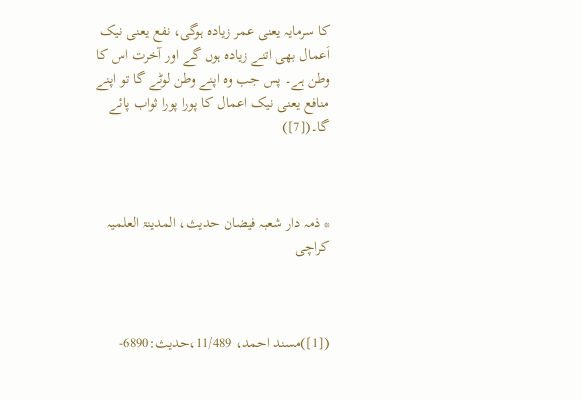کا سرمایہ یعنی عمر زیادہ ہوگی، نفع یعنی نیک اَعمال بھی اتنے زیادہ ہوں گے اور آخرت اس کا وطن ہے۔ پس جب وہ اپنے وطن لوٹے گا تو اپنے منافع یعنی نیک اعمال کا پورا پورا ثواب پائے گا۔([7])



* ذمہ دار شعبہ فیضان حدیث، المدینۃ العلمیہ کراچی



([1])مسند احمد، 11/489،حدیث:6890-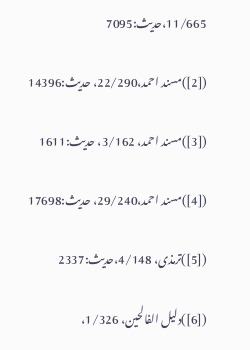11/665،حدیث:7095

([2])مسند احمد،22/290، حدیث:14396

([3])مسند احمد، 3/162، حدیث:1611

([4])مسند احمد،29/240، حدیث:17698

([5])ترمذی، 4/148،حدیث:2337

([6])دلیل الفالحین، 1/326،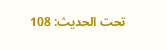تحت الحدیث: 108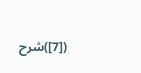([7])شرح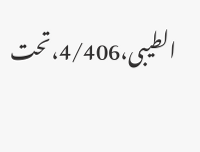الطیبی،4/406،تحت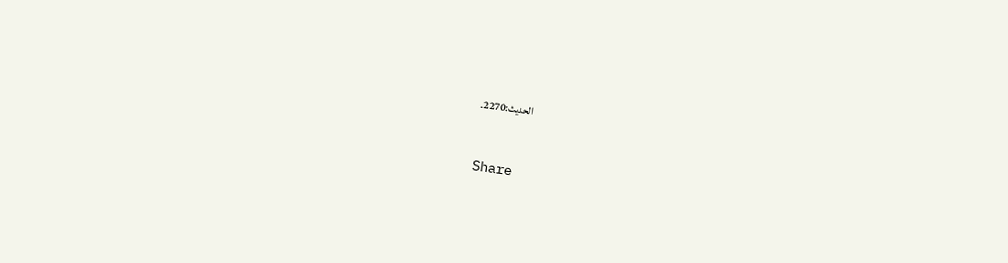الحدیث:2270۔


Share